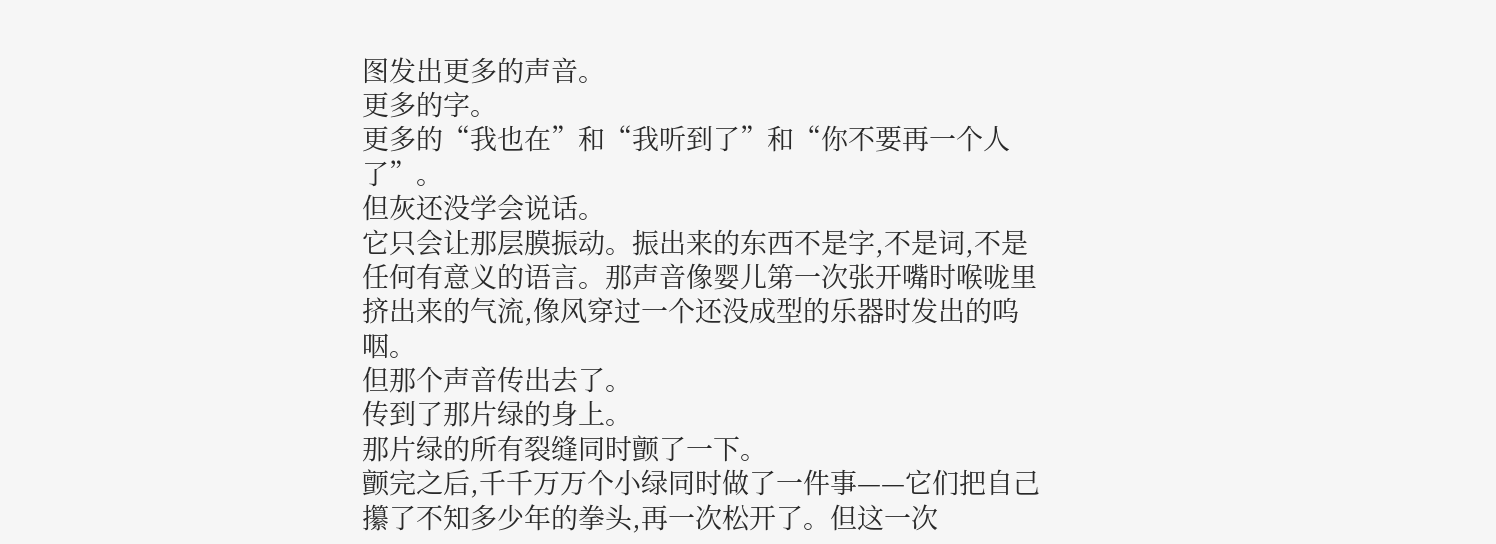图发出更多的声音。
更多的字。
更多的“我也在”和“我听到了”和“你不要再一个人了”。
但灰还没学会说话。
它只会让那层膜振动。振出来的东西不是字,不是词,不是任何有意义的语言。那声音像婴儿第一次张开嘴时喉咙里挤出来的气流,像风穿过一个还没成型的乐器时发出的呜咽。
但那个声音传出去了。
传到了那片绿的身上。
那片绿的所有裂缝同时颤了一下。
颤完之后,千千万万个小绿同时做了一件事——它们把自己攥了不知多少年的拳头,再一次松开了。但这一次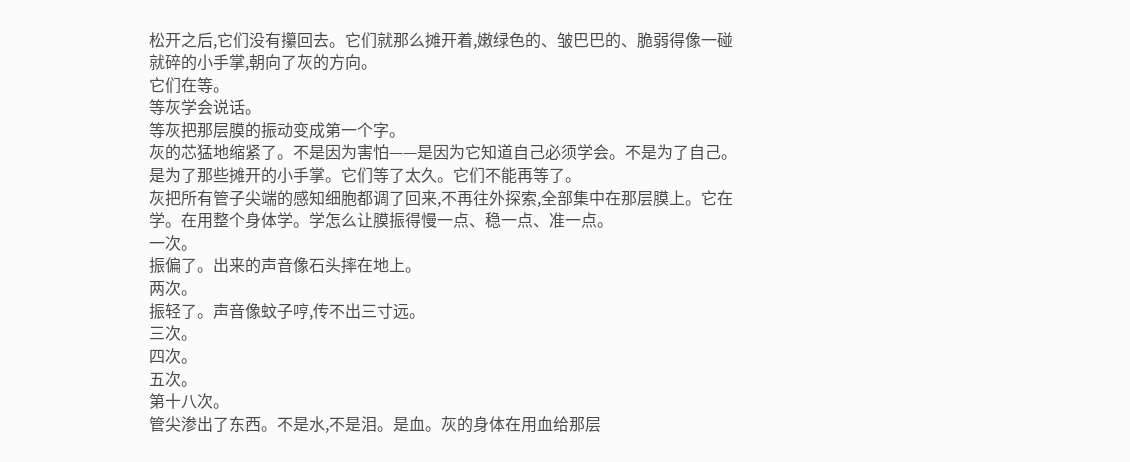松开之后,它们没有攥回去。它们就那么摊开着,嫩绿色的、皱巴巴的、脆弱得像一碰就碎的小手掌,朝向了灰的方向。
它们在等。
等灰学会说话。
等灰把那层膜的振动变成第一个字。
灰的芯猛地缩紧了。不是因为害怕——是因为它知道自己必须学会。不是为了自己。是为了那些摊开的小手掌。它们等了太久。它们不能再等了。
灰把所有管子尖端的感知细胞都调了回来,不再往外探索,全部集中在那层膜上。它在学。在用整个身体学。学怎么让膜振得慢一点、稳一点、准一点。
一次。
振偏了。出来的声音像石头摔在地上。
两次。
振轻了。声音像蚊子哼,传不出三寸远。
三次。
四次。
五次。
第十八次。
管尖渗出了东西。不是水,不是泪。是血。灰的身体在用血给那层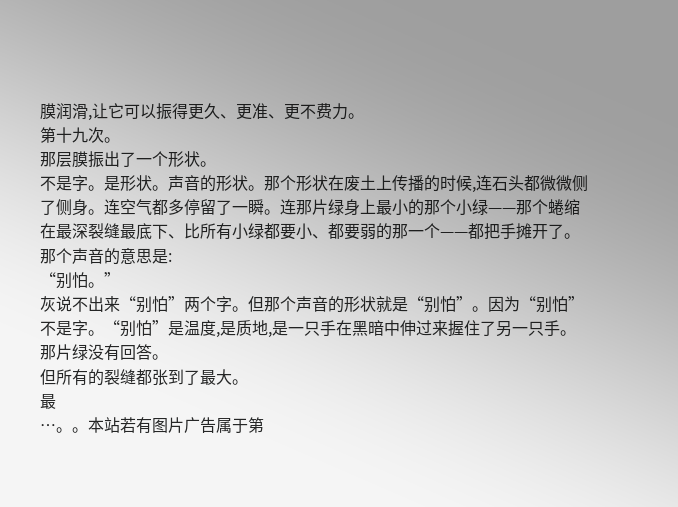膜润滑,让它可以振得更久、更准、更不费力。
第十九次。
那层膜振出了一个形状。
不是字。是形状。声音的形状。那个形状在废土上传播的时候,连石头都微微侧了侧身。连空气都多停留了一瞬。连那片绿身上最小的那个小绿——那个蜷缩在最深裂缝最底下、比所有小绿都要小、都要弱的那一个——都把手摊开了。
那个声音的意思是:
“别怕。”
灰说不出来“别怕”两个字。但那个声音的形状就是“别怕”。因为“别怕”不是字。“别怕”是温度,是质地,是一只手在黑暗中伸过来握住了另一只手。
那片绿没有回答。
但所有的裂缝都张到了最大。
最
…。。本站若有图片广告属于第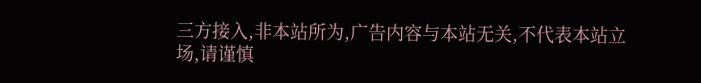三方接入,非本站所为,广告内容与本站无关,不代表本站立场,请谨慎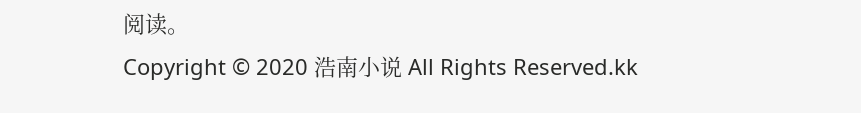阅读。
Copyright © 2020 浩南小说 All Rights Reserved.kk